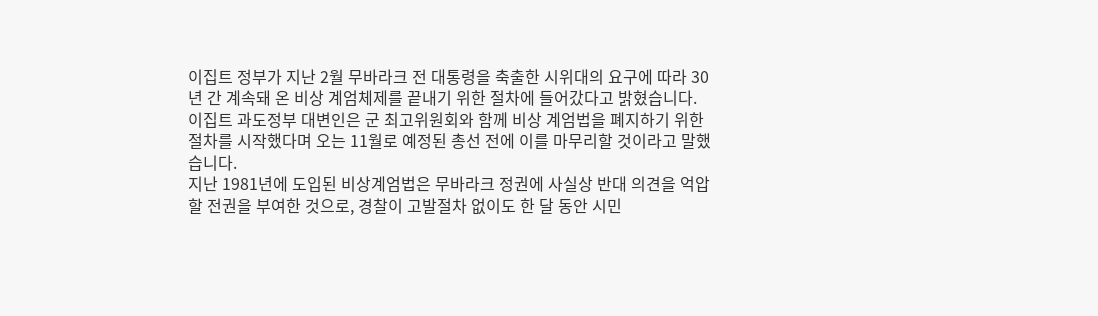이집트 정부가 지난 2월 무바라크 전 대통령을 축출한 시위대의 요구에 따라 30년 간 계속돼 온 비상 계엄체제를 끝내기 위한 절차에 들어갔다고 밝혔습니다.
이집트 과도정부 대변인은 군 최고위원회와 함께 비상 계엄법을 폐지하기 위한 절차를 시작했다며 오는 11월로 예정된 총선 전에 이를 마무리할 것이라고 말했습니다.
지난 1981년에 도입된 비상계엄법은 무바라크 정권에 사실상 반대 의견을 억압할 전권을 부여한 것으로, 경찰이 고발절차 없이도 한 달 동안 시민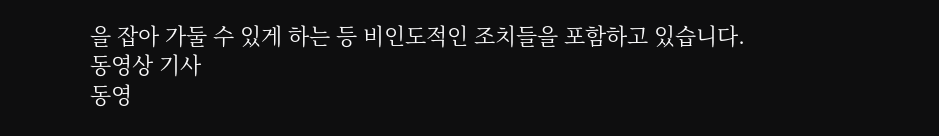을 잡아 가둘 수 있게 하는 등 비인도적인 조치들을 포함하고 있습니다.
동영상 기사
동영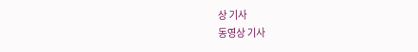상 기사
동영상 기사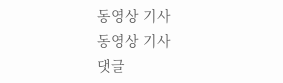동영상 기사
동영상 기사
댓글